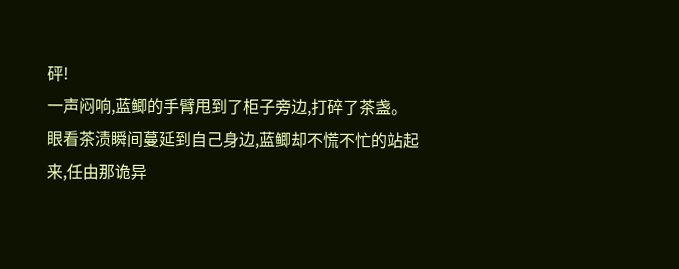砰!
一声闷响,蓝鲫的手臂甩到了柜子旁边,打碎了茶盏。
眼看茶渍瞬间蔓延到自己身边,蓝鲫却不慌不忙的站起来,任由那诡异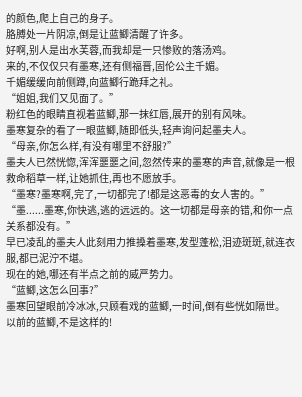的颜色,爬上自己的身子。
胳膊处一片阴凉,倒是让蓝鲫清醒了许多。
好啊,别人是出水芙蓉,而我却是一只惨败的落汤鸡。
来的,不仅仅只有墨寒,还有侧福晋,固伦公主千媚。
千媚缓缓向前侧蹲,向蓝鲫行跪拜之礼。
“姐姐,我们又见面了。”
粉红色的眼睛直视着蓝鲫,那一抹红唇,展开的别有风味。
墨寒复杂的看了一眼蓝鲫,随即低头,轻声询问起墨夫人。
“母亲,你怎么样,有没有哪里不舒服?”
墨夫人已然恍惚,浑浑噩噩之间,忽然传来的墨寒的声音,就像是一根救命稻草一样,让她抓住,再也不愿放手。
“墨寒?墨寒啊,完了,一切都完了!都是这恶毒的女人害的。”
“墨......墨寒,你快逃,逃的远远的。这一切都是母亲的错,和你一点关系都没有。”
早已凌乱的墨夫人此刻用力推搡着墨寒,发型蓬松,泪迹斑斑,就连衣服,都已泥泞不堪。
现在的她,哪还有半点之前的威严势力。
“蓝鲫,这怎么回事?”
墨寒回望眼前冷冰冰,只顾看戏的蓝鲫,一时间,倒有些恍如隔世。
以前的蓝鲫,不是这样的!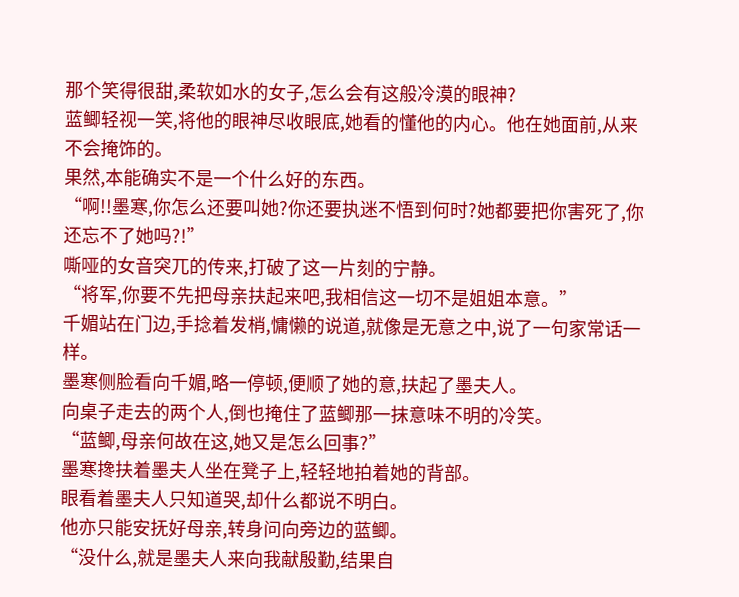那个笑得很甜,柔软如水的女子,怎么会有这般冷漠的眼神?
蓝鲫轻视一笑,将他的眼神尽收眼底,她看的懂他的内心。他在她面前,从来不会掩饰的。
果然,本能确实不是一个什么好的东西。
“啊!!墨寒,你怎么还要叫她?你还要执迷不悟到何时?她都要把你害死了,你还忘不了她吗?!”
嘶哑的女音突兀的传来,打破了这一片刻的宁静。
“将军,你要不先把母亲扶起来吧,我相信这一切不是姐姐本意。”
千媚站在门边,手捻着发梢,慵懒的说道,就像是无意之中,说了一句家常话一样。
墨寒侧脸看向千媚,略一停顿,便顺了她的意,扶起了墨夫人。
向桌子走去的两个人,倒也掩住了蓝鲫那一抹意味不明的冷笑。
“蓝鲫,母亲何故在这,她又是怎么回事?”
墨寒搀扶着墨夫人坐在凳子上,轻轻地拍着她的背部。
眼看着墨夫人只知道哭,却什么都说不明白。
他亦只能安抚好母亲,转身问向旁边的蓝鲫。
“没什么,就是墨夫人来向我献殷勤,结果自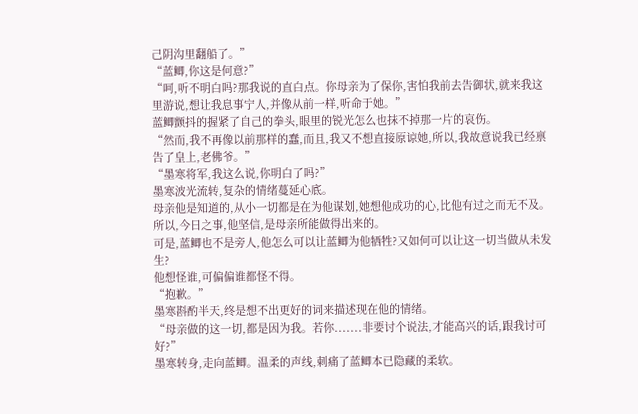己阴沟里翻船了。”
“蓝鲫,你这是何意?”
“呵,听不明白吗?那我说的直白点。你母亲为了保你,害怕我前去告御状,就来我这里游说,想让我息事宁人,并像从前一样,听命于她。”
蓝鲫颤抖的握紧了自己的拳头,眼里的锐光怎么也抹不掉那一片的哀伤。
“然而,我不再像以前那样的蠢,而且,我又不想直接原谅她,所以,我故意说我已经禀告了皇上,老佛爷。”
“墨寒将军,我这么说,你明白了吗?”
墨寒波光流转,复杂的情绪蔓延心底。
母亲他是知道的,从小一切都是在为他谋划,她想他成功的心,比他有过之而无不及。
所以,今日之事,他坚信,是母亲所能做得出来的。
可是,蓝鲫也不是旁人,他怎么可以让蓝鲫为他牺牲?又如何可以让这一切当做从未发生?
他想怪谁,可偏偏谁都怪不得。
“抱歉。”
墨寒斟酌半天,终是想不出更好的词来描述现在他的情绪。
“母亲做的这一切,都是因为我。若你.......非要讨个说法,才能高兴的话,跟我讨可好?”
墨寒转身,走向蓝鲫。温柔的声线,刺痛了蓝鲫本已隐藏的柔软。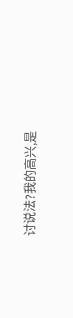讨说法?我的高兴,是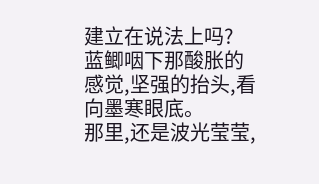建立在说法上吗?
蓝鲫咽下那酸胀的感觉,坚强的抬头,看向墨寒眼底。
那里,还是波光莹莹,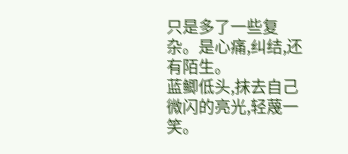只是多了一些复杂。是心痛,纠结,还有陌生。
蓝鲫低头,抹去自己微闪的亮光,轻蔑一笑。